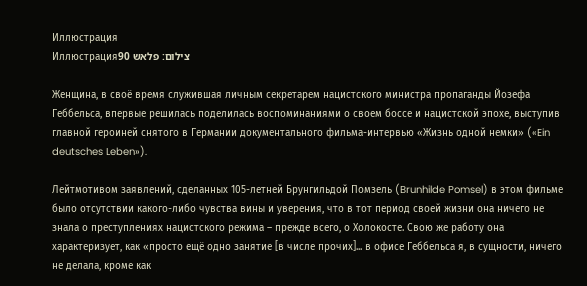Иллюстрация
Иллюстрацияצילום: פלאש 90

Женщина, в своё время служившая личным секретарем нацистского министра пропаганды Йозефа Геббельса, впервые решилась поделилась воспоминаниями о своем боссе и нацистской эпохе, выступив главной героиней снятого в Германии документального фильма-интервью «Жизнь одной немки» («Ein deutsches Leben»).

Лейтмотивом заявлений, сделанных 105-летней Брунгильдой Помзель (Brunhilde Pomsel) в этом фильме было отсутствии какого-либо чувства вины и уверения, что в тот период своей жизни она ничего не знала о преступлениях нацистского режима – прежде всего, о Холокосте. Свою же работу она характеризует, как «просто ещё одно занятие [в числе прочих]... в офисе Геббельса я, в сущности, ничего не делала, кроме как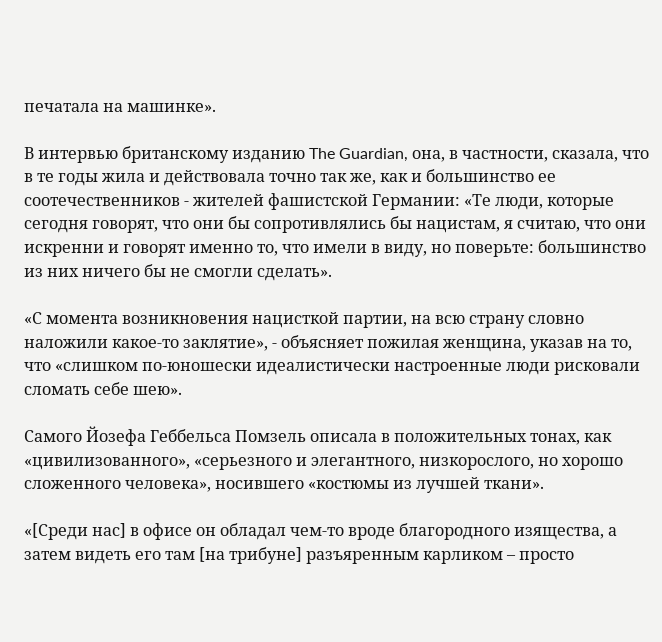печатала на машинке».

В интервью британскому изданию The Guardian, она, в частности, сказала, что в те годы жила и действовала точно так же, как и большинство ее соотечественников - жителей фашистской Германии: «Те люди, которые сегодня говорят, что они бы сопротивлялись бы нацистам, я считаю, что они искренни и говорят именно то, что имели в виду, но поверьте: большинство из них ничего бы не смогли сделать».

«С момента возникновения нацисткой партии, на всю страну словно наложили какое-то заклятие», - объясняет пожилая женщина, указав на то, что «слишком по-юношески идеалистически настроенные люди рисковали сломать себе шею».

Самого Йозефа Геббельса Помзель описала в положительных тонах, как «цивилизованного», «серьезного и элегантного, низкорослого, но хорошо сложенного человека», носившего «костюмы из лучшей ткани».

«[Среди нас] в офисе он обладал чем-то вроде благородного изящества, а затем видеть его там [на трибуне] разъяренным карликом – просто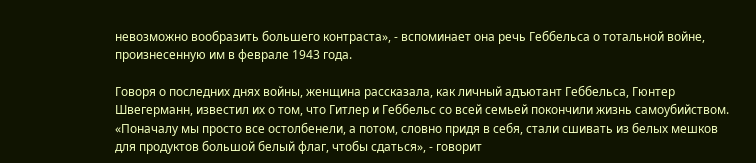невозможно вообразить большего контраста», - вспоминает она речь Геббельса о тотальной войне, произнесенную им в феврале 1943 года.

Говоря о последних днях войны, женщина рассказала, как личный адъютант Геббельса, Гюнтер Швегерманн, известил их о том, что Гитлер и Геббельс со всей семьей покончили жизнь самоубийством. «Поначалу мы просто все остолбенели, а потом, словно придя в себя, стали сшивать из белых мешков для продуктов большой белый флаг, чтобы сдаться», - говорит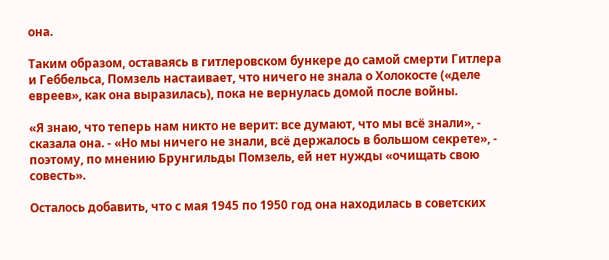она.

Таким образом, оставаясь в гитлеровском бункере до самой смерти Гитлера и Геббельса, Помзель настаивает, что ничего не знала о Холокосте («деле евреев», как она выразилась), пока не вернулась домой после войны.

«Я знаю, что теперь нам никто не верит: все думают, что мы всё знали», - сказала она. - «Но мы ничего не знали, всё держалось в большом секрете», - поэтому, по мнению Брунгильды Помзель, ей нет нужды «очищать свою совесть».

Осталось добавить, что с мая 1945 по 1950 год она находилась в советских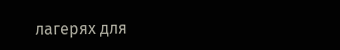лагерях для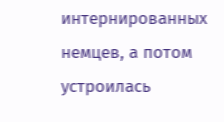интернированных немцев, а потом устроилась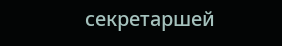секретаршей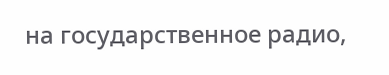на государственное радио,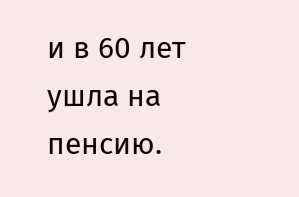и в 60 лет ушла на пенсию.